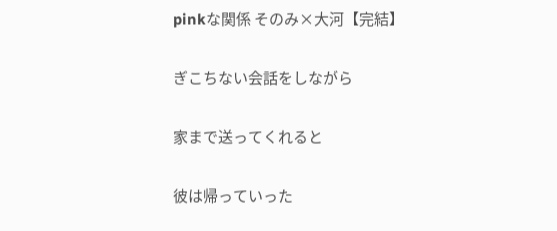pinkな関係 そのみ×大河【完結】

ぎこちない会話をしながら

家まで送ってくれると

彼は帰っていった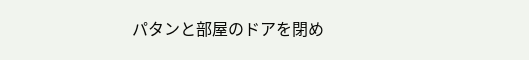パタンと部屋のドアを閉め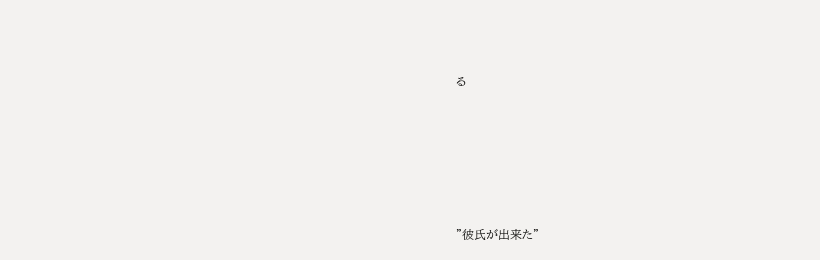る







”彼氏が出来た”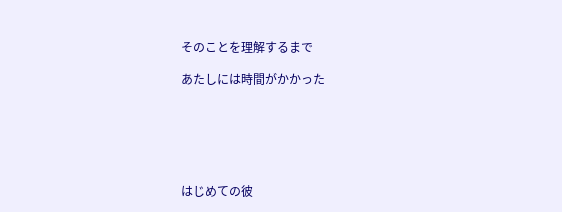そのことを理解するまで

あたしには時間がかかった






はじめての彼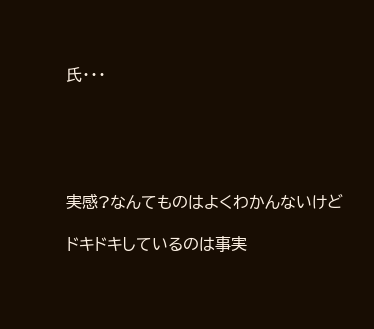氏・・・





実感?なんてものはよくわかんないけど

ドキドキしているのは事実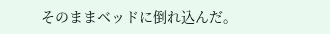そのままベッドに倒れ込んだ。